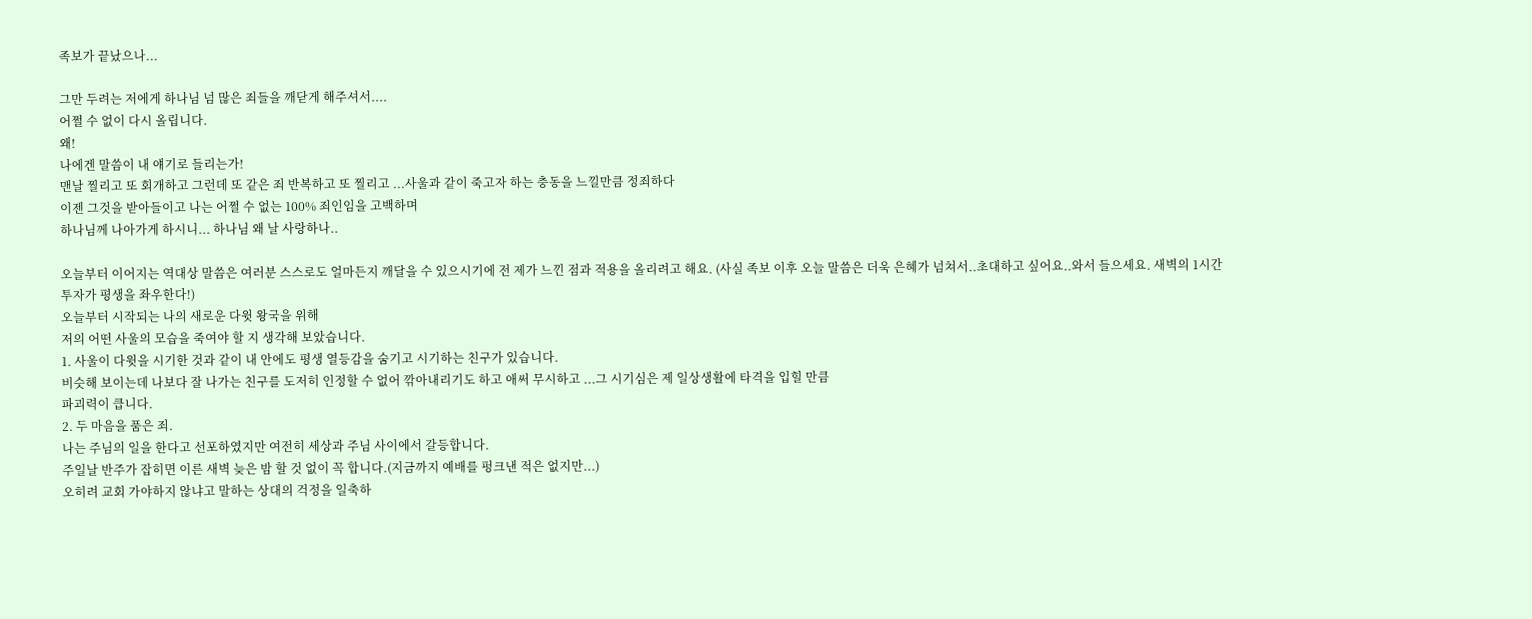족보가 끝났으나...

그만 두려는 저에게 하나님 넘 많은 죄들을 깨닫게 해주셔서....
어쩔 수 없이 다시 올립니다.
왜!
나에겐 말씀이 내 얘기로 들리는가!
맨날 찔리고 또 회개하고 그런데 또 같은 죄 반복하고 또 찔리고 ...사울과 같이 죽고자 하는 충동을 느낄만큼 정죄하다
이젠 그것을 받아들이고 나는 어쩔 수 없는 100% 죄인임을 고백하며
하나님께 나아가게 하시니... 하나님 왜 날 사랑하나..

오늘부터 이어지는 역대상 말씀은 여러분 스스로도 얼마든지 깨달을 수 있으시기에 전 제가 느낀 점과 적용을 올리려고 해요. (사실 족보 이후 오늘 말씀은 더욱 은혜가 넘쳐서..초대하고 싶어요..와서 들으세요. 새벽의 1시간 투자가 평생을 좌우한다!)
오늘부터 시작되는 나의 새로운 다윗 왕국을 위해
저의 어떤 사울의 모습을 죽여야 할 지 생각해 보았습니다.
1. 사울이 다윗을 시기한 것과 같이 내 안에도 평생 열등감을 숨기고 시기하는 친구가 있습니다.
비슷해 보이는데 나보다 잘 나가는 친구를 도저히 인정할 수 없어 깎아내리기도 하고 애써 무시하고 ...그 시기심은 제 일상생활에 타격을 입힐 만큼
파괴력이 큽니다.
2. 두 마음을 품은 죄.
나는 주님의 일을 한다고 선포하였지만 여전히 세상과 주님 사이에서 갈등합니다.
주일날 반주가 잡히면 이른 새벽 늦은 밤 할 것 없이 꼭 합니다.(지금까지 예배를 펑크낸 적은 없지만...)
오히려 교회 가야하지 않냐고 말하는 상대의 걱정을 일축하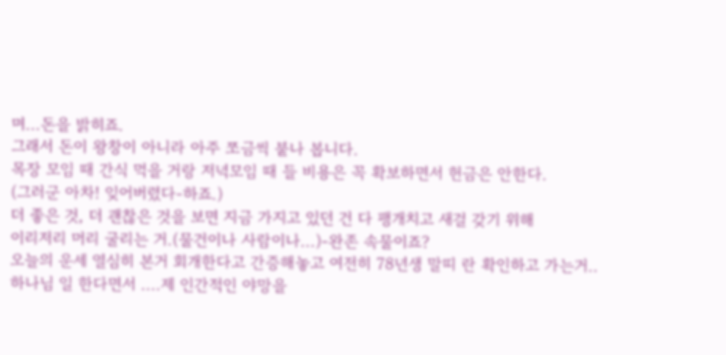며...돈을 밝히죠.
그래서 돈이 왕창이 아니라 아주 쪼금씩 붙나 봅니다.
목장 모임 때 간식 먹을 거랑 저녁모임 때 들 비용은 꼭 확보하면서 헌금은 안한다.
(그러군 아차! 잊어버렸다-하죠.)
더 좋은 것, 더 괜찮은 것을 보면 지금 가지고 있던 건 다 팽개치고 새걸 갖기 위해
이리저리 머리 굴리는 거.(물건이나 사람이나...)-완존 속물이죠?
오늘의 운세 열심히 본거 회개한다고 간증해놓고 여전히 78년생 말띠 란 확인하고 가는거..
하나님 일 한다면서 ....제 인간적인 야망을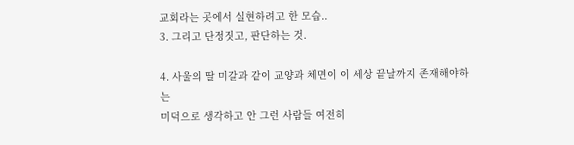교회라는 곳에서 실현하려고 한 모습..
3. 그리고 단정짓고, 판단하는 것.

4. 사울의 딸 미갈과 같이 교양과 체면이 이 세상 끝날까지 존재해야하는
미덕으로 생각하고 안 그런 사람들 여전히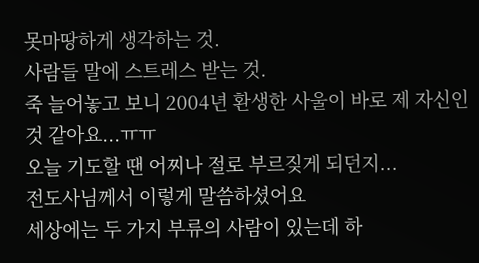못마땅하게 생각하는 것.
사람들 말에 스트레스 받는 것.
죽 늘어놓고 보니 2004년 환생한 사울이 바로 제 자신인 것 같아요...ㅠㅠ
오늘 기도할 땐 어찌나 절로 부르짖게 되던지...
전도사님께서 이렇게 말씀하셨어요
세상에는 두 가지 부류의 사람이 있는데 하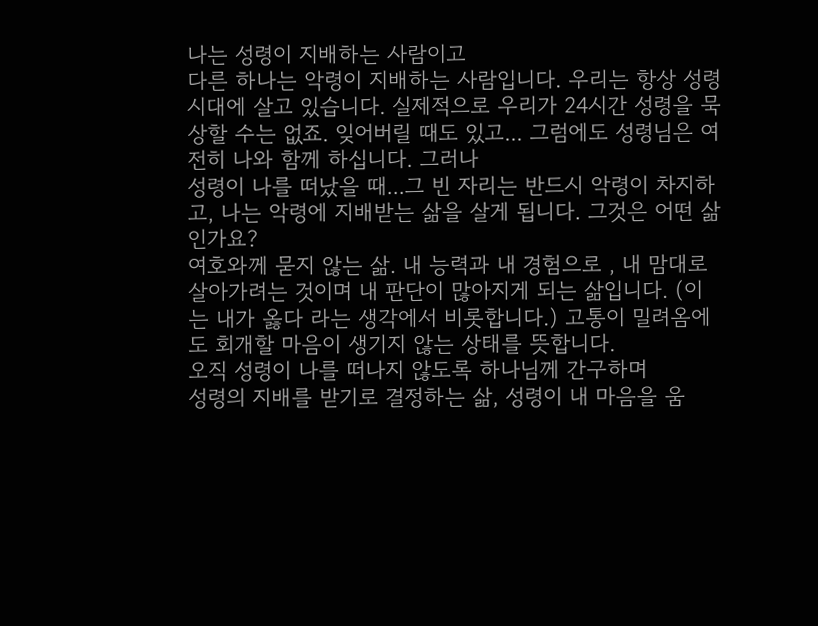나는 성령이 지배하는 사람이고
다른 하나는 악령이 지배하는 사람입니다. 우리는 항상 성령시대에 살고 있습니다. 실제적으로 우리가 24시간 성령을 묵상할 수는 없죠. 잊어버릴 때도 있고... 그럼에도 성령님은 여전히 나와 함께 하십니다. 그러나
성령이 나를 떠났을 때...그 빈 자리는 반드시 악령이 차지하고, 나는 악령에 지배받는 삶을 살게 됩니다. 그것은 어떤 삶인가요?
여호와께 묻지 않는 삶. 내 능력과 내 경험으로 , 내 맘대로 살아가려는 것이며 내 판단이 많아지게 되는 삶입니다. (이는 내가 옳다 라는 생각에서 비롯합니다.) 고통이 밀려옴에도 회개할 마음이 생기지 않는 상태를 뜻합니다.
오직 성령이 나를 떠나지 않도록 하나님께 간구하며
성령의 지배를 받기로 결정하는 삶, 성령이 내 마음을 움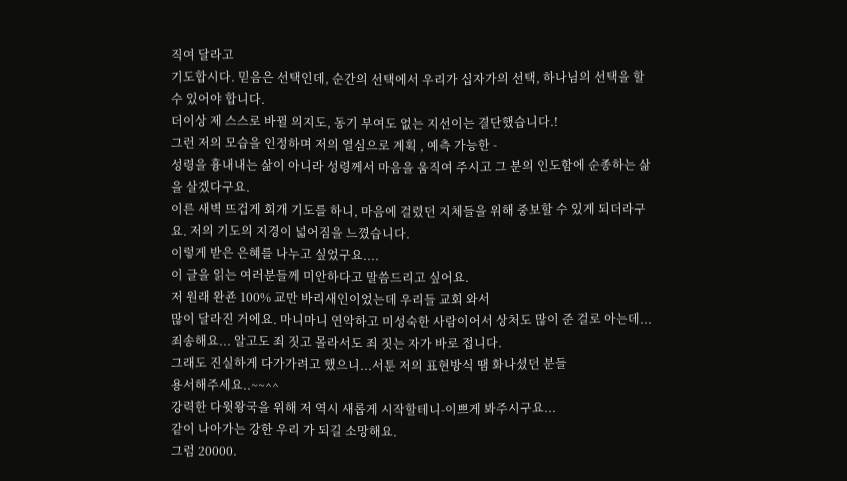직여 달라고
기도합시다. 믿음은 선택인데, 순간의 선택에서 우리가 십자가의 선택, 하나님의 선택을 할 수 있어야 합니다.
더이상 제 스스로 바뀔 의지도, 동기 부여도 없는 지선이는 결단했습니다.!
그런 저의 모습을 인정하며 저의 열심으로 계획 , 예측 가능한 -
성령을 흉내내는 삶이 아니라 성령께서 마음을 움직여 주시고 그 분의 인도함에 순종하는 삶을 살겠다구요.
이른 새벽 뜨겁게 회개 기도를 하니, 마음에 걸렸던 지체들을 위해 중보할 수 있게 되더라구요. 저의 기도의 지경이 넓어짐을 느꼈습니다.
이렇게 받은 은혜를 나누고 싶었구요....
이 글을 읽는 여러분들께 미안하다고 말씀드리고 싶어요.
저 원래 완죤 100% 교만 바리새인이었는데 우리들 교회 와서
많이 달라진 거에요. 마니마니 연악하고 미성숙한 사람이어서 상처도 많이 준 걸로 아는데...죄송해요... 알고도 죄 짓고 몰라서도 죄 짓는 자가 바로 접니다.
그래도 진실하게 다가가려고 했으니...서툰 저의 표현방식 땜 화나셨던 분들
용서해주세요..~~^^
강력한 다윗왕국을 위해 저 역시 새롭게 시작할테니-이쁘게 봐주시구요...
같이 나아가는 강한 우리 가 되길 소망해요.
그럼 20000.